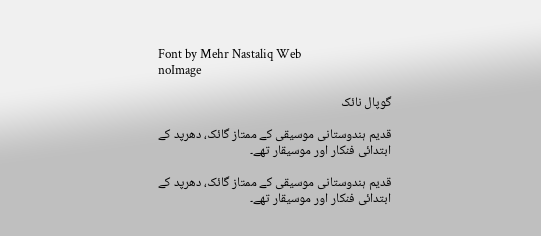Font by Mehr Nastaliq Web
noImage

گوپال نائک

قدیم ہندوستانی موسیقی کے ممتاز گائک، دھرپد کے ابتدائی فنکار اور موسیقار تھے۔

قدیم ہندوستانی موسیقی کے ممتاز گائک، دھرپد کے ابتدائی فنکار اور موسیقار تھے۔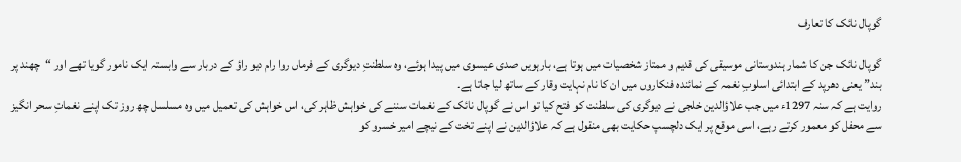گوپال نائک کا تعارف

گوپال نائک جن کا شمار ہندوستانی موسیقی کی قدیم و ممتاز شخصیات میں ہوتا ہے، بارہویں صدی عیسوی میں پیدا ہوئے، وہ سلطنتِ دیوگری کے فرماں روا رام دیو راؤ کے دربار سے وابستہ ایک نامور گویا تھے اور “چھند پر بند” یعنی دھرپد کے ابتدائی اسلوبِ نغمہ کے نمائندہ فنکاروں میں ان کا نام نہایت وقار کے ساتھ لیا جاتا ہے۔
روایت ہے کہ سنہ 1297ء میں جب علاؤالدین خلجی نے دیوگری کی سلطنت کو فتح کیا تو اس نے گوپال نائک کے نغمات سننے کی خواہش ظاہر کی، اس خواہش کی تعمیل میں وہ مسلسل چھ روز تک اپنے نغماتِ سحر انگیز سے محفل کو معمور کرتے رہے، اسی موقع پر ایک دلچسپ حکایت بھی منقول ہے کہ علاؤالدین نے اپنے تخت کے نیچے امیر خسرو کو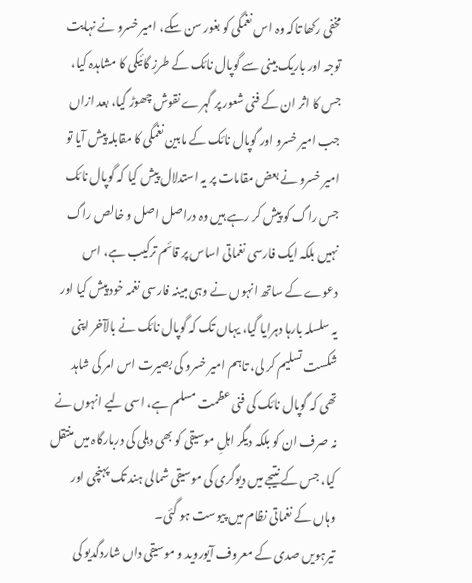مخفی رکھا تاکہ وہ اس نغمگی کو بغور سن سکے، امیر خسرو نے نہایت توجہ اور باریک بینی سے گوپال نائک کے طرزِ گائیکی کا مشاہدہ کیا، جس کا اثر ان کے فنی شعور پر گہرے نقوش چھوڑ گیا، بعد ازاں جب امیر خسرو اور گوپال نائک کے مابین نغمگی کا مقابلہ پیش آیا تو امیر خسرو نے بعض مقامات پر یہ استدلال پیش کیا کہ گوپال نائک جس راگ کو پیش کر رہے ہیں وہ دراصل اصل و خالص راگ نہیں بلکہ ایک فارسی نغماتی اساس پر قائم ترکیب ہے، اس دعوے کے ساتھ انہوں نے وہی مبینہ فارسی نغمہ خود پیش کیا اور یہ سلسلہ بارہا دہرایا گیا، یہاں تک کہ گوپال نائک نے بالآخر اپنی شکست تسلیم کر لی، تاہم امیر خسرو کی بصیرت اس امر کی شاہد تھی کہ گوپال نائک کی فنی عظمت مسلم ہے، اسی لیے انہوں نے نہ صرف ان کو بلکہ دیگر اہلِ موسیقی کو بھی دہلی کی دربارگاہ میں منتقل کیا، جس کے نتیجے میں دیوگری کی موسیقی شمالی ہند تک پہنچی اور وہاں کے نغماتی نظام میں پیوست ہو گئی۔
تیرہویں صدی کے معروف آیوروید و موسیقی داں شاردگدیو کی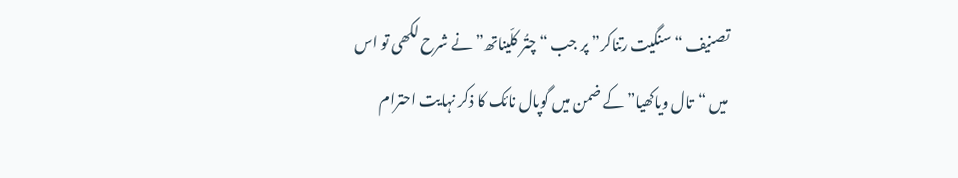تصنیف “سنگیت رتناکر” پر جب “چتُر کلّیناتھ” نے شرح لکھی تو اس میں “تال ویاکھیا” کے ضمن میں گوپال نائک کا ذکر نہایت احترام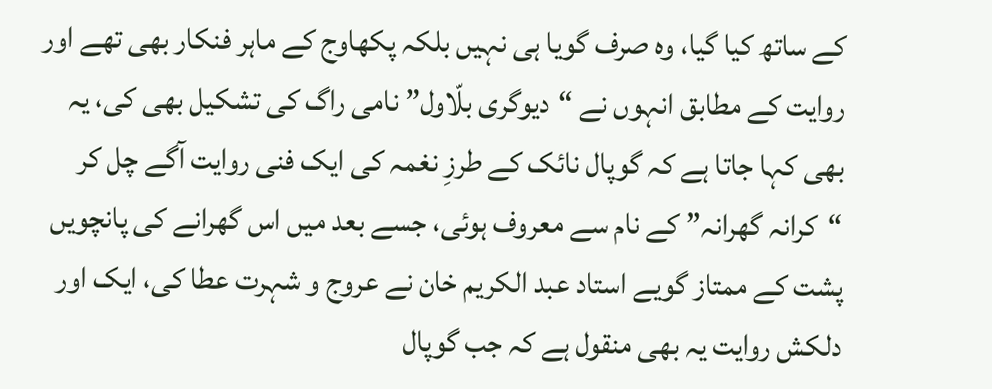کے ساتھ کیا گیا، وہ صرف گویا ہی نہیں بلکہ پکھاوج کے ماہر فنکار بھی تھے اور روایت کے مطابق انہوں نے “دیوگری بلّاول” نامی راگ کی تشکیل بھی کی، یہ بھی کہا جاتا ہے کہ گوپال نائک کے طرزِ نغمہ کی ایک فنی روایت آگے چل کر “کرانہ گھرانہ” کے نام سے معروف ہوئی، جسے بعد میں اس گھرانے کی پانچویں پشت کے ممتاز گویے استاد عبد الکریم خان نے عروج و شہرت عطا کی، ایک اور دلکش روایت یہ بھی منقول ہے کہ جب گوپال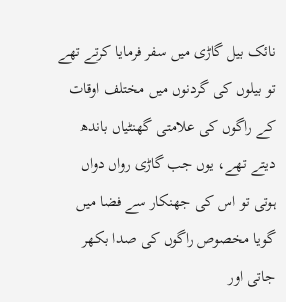نائک بیل گاڑی میں سفر فرمایا کرتے تھے تو بیلوں کی گردنوں میں مختلف اوقات کے راگوں کی علامتی گھنٹیاں باندھ دیتے تھے، یوں جب گاڑی رواں دواں ہوتی تو اس کی جھنکار سے فضا میں گویا مخصوص راگوں کی صدا بکھر جاتی اور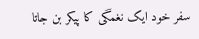سفر خود ایک نغمگی کا پیکر بن جاتا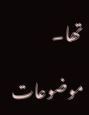تھا۔

موضوعات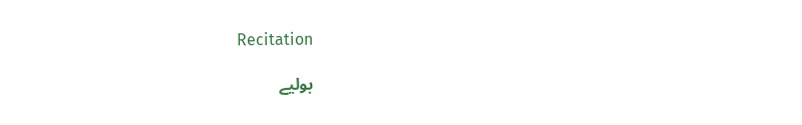Recitation

بولیے